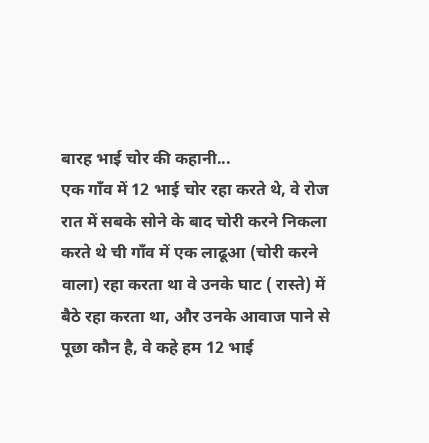बारह भाई चोर की कहानी...
एक गाँव में 12 भाई चोर रहा करते थे, वे रोज रात में सबके सोने के बाद चोरी करने निकला करते थे ची गाँव में एक लाढूआ (चोरी करने वाला) रहा करता था वे उनके घाट ( रास्ते) में बैठे रहा करता था, और उनके आवाज पाने से पूछा कौन है, वे कहे हम 12 भाई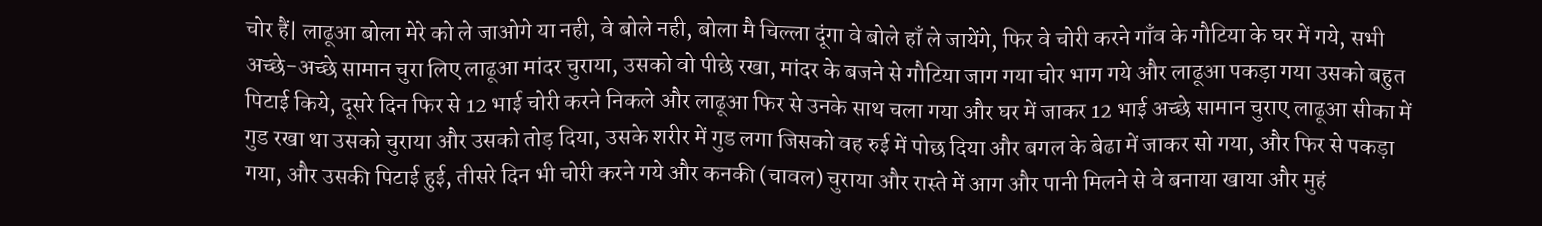चोर हैं| लाढूआ बोला मेरे को ले जाओगे या नही, वे बोले नही, बोला मै चिल्ला दूंगा वे बोले हाँ ले जायेंगे, फिर वे चोरी करने गाँव के गौटिया के घर में गये, सभी अच्छे-अच्छे सामान चुरा लिए लाढूआ मांदर चुराया, उसको वो पीछे रखा, मांदर के बजने से गौटिया जाग गया चोर भाग गये और लाढूआ पकड़ा गया उसको बहुत पिटाई किये, दूसरे दिन फिर से 12 भाई चोरी करने निकले और लाढूआ फिर से उनके साथ चला गया और घर में जाकर 12 भाई अच्छे सामान चुराए लाढूआ सीका में गुड रखा था उसको चुराया और उसको तोड़ दिया, उसके शरीर में गुड लगा जिसको वह रुई में पोछ दिया और बगल के बेढा में जाकर सो गया, और फिर से पकड़ा गया, और उसकी पिटाई हुई, तीसरे दिन भी चोरी करने गये और कनकी (चावल) चुराया और रास्ते में आग और पानी मिलने से वे बनाया खाया और मुहं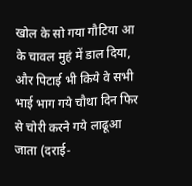खोल के सो गया गौटिया आ के चावल मुहं में डाल दिया, और पिटाई भी किये वे सभी भाई भाग गये चौथा दिन फिर से चोरी करने गये लाढूआ जाता (दराई-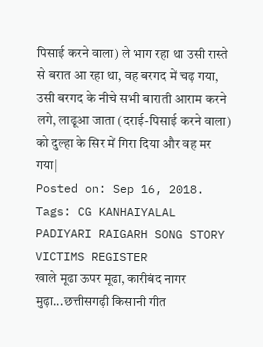पिसाई करने वाला) ले भाग रहा था उसी रास्ते से बरात आ रहा था, वह बरगद में चढ़ गया, उसी बरगद के नीचे सभी बाराती आराम करने लगे, लाढूआ जाता (दराई-पिसाई करने वाला) को दुल्हा के सिर में गिरा दिया और वह मर गया|
Posted on: Sep 16, 2018. Tags: CG KANHAIYALAL PADIYARI RAIGARH SONG STORY VICTIMS REGISTER
खाले मूढा ऊपर मूढा, कारीबंद नागर मुढ़ा...छत्तीसगढ़ी किसानी गीत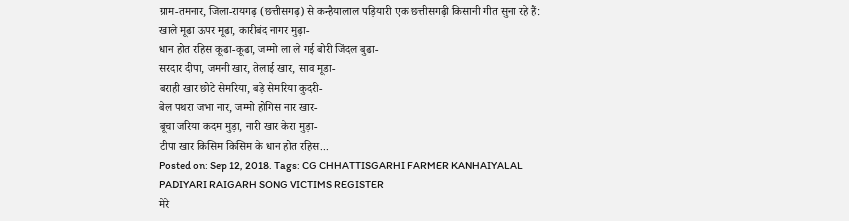ग्राम-तमनार, जिला-रायगढ़ (छत्तीसगढ़) से कन्हैयालाल पड़ियारी एक छत्तीसगढ़ी किसानी गीत सुना रहे हैं:
खाले मूढा ऊपर मूढा, कारीबंद नागर मुढ़ा-
धान होत रहिस कूढा-कूढा, जम्मो ला ले गई बोरी जिंदल बुढा-
सरदार दीपा, जमनी खार, तेलाई खार, साव मूडा-
बराही खार छोटे सेमरिया, बड़े सेमरिया कुदरी-
बेल पथरा जभा नार, जम्मो होगिस नार खार-
बूचा जरिया कदम मुड़ा, नारी खार केरा मुड़ा-
टीपा खार किसिम किसिम के धान होत रहिस...
Posted on: Sep 12, 2018. Tags: CG CHHATTISGARHI FARMER KANHAIYALAL PADIYARI RAIGARH SONG VICTIMS REGISTER
मेरे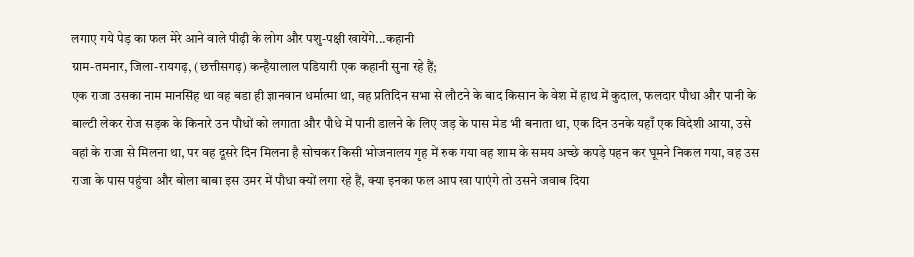लगाए गये पेड़ का फल मेरे आने वाले पीढ़ी के लोग और पशु-पक्षी खायेंगे...कहानी
ग्राम-तमनार, जिला-रायगढ़, (छत्तीसगढ़) कन्हैयालाल पडियारी एक कहानी सुना रहे हैं;
एक राजा उसका नाम मानसिंह था वह बडा ही ज्ञानवान धर्मात्मा था, वह प्रतिदिन सभा से लौटने के बाद किसान के वेश में हाथ में कुदाल, फलदार पौधा और पानी के बाल्टी लेकर रोज सड़क के किनारे उन पौधों को लगाता और पौधे में पानी डालने के लिए जड़ के पास मेड भी बनाता था, एक दिन उनके यहाँ एक विदेशी आया, उसे वहां के राजा से मिलना था, पर वह दूसरे दिन मिलना है सोचकर किसी भोजनालय गृह में रुक गया वह शाम के समय अच्छे कपड़े पहन कर घूमने निकल गया, वह उस राजा के पास पहुंचा और बोला बाबा इस उमर में पौधा क्यों लगा रहे हैं, क्या इनका फल आप खा पाएंगे तो उसने जवाब दिया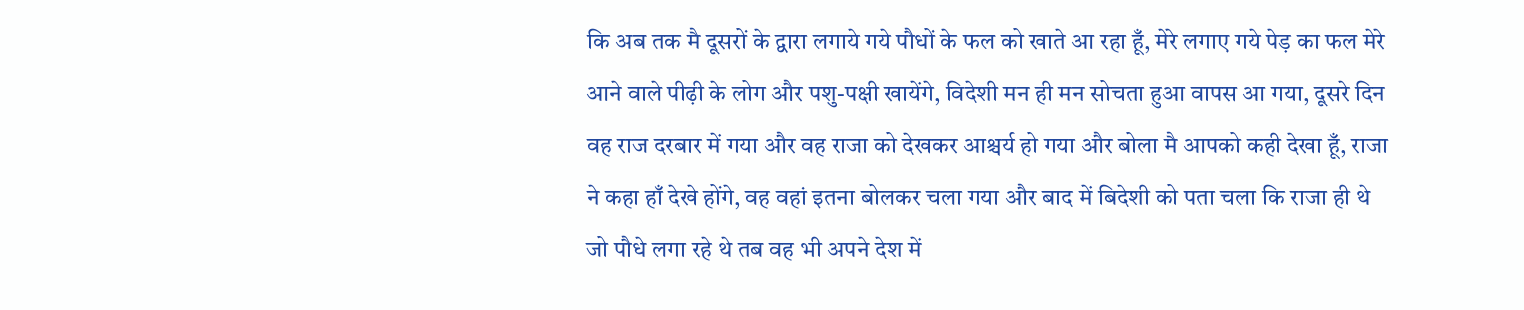कि अब तक मै दूसरों के द्वारा लगाये गये पौधों के फल को खाते आ रहा हूँ, मेरे लगाए गये पेड़ का फल मेरे आने वाले पीढ़ी के लोग और पशु-पक्षी खायेंगे, विदेशी मन ही मन सोचता हुआ वापस आ गया, दूसरे दिन वह राज दरबार में गया और वह राजा को देखकर आश्चर्य हो गया और बोला मै आपको कही देखा हूँ, राजा ने कहा हाँ देखे होंगे, वह वहां इतना बोलकर चला गया और बाद में बिदेशी को पता चला कि राजा ही थे जो पौधे लगा रहे थे तब वह भी अपने देश में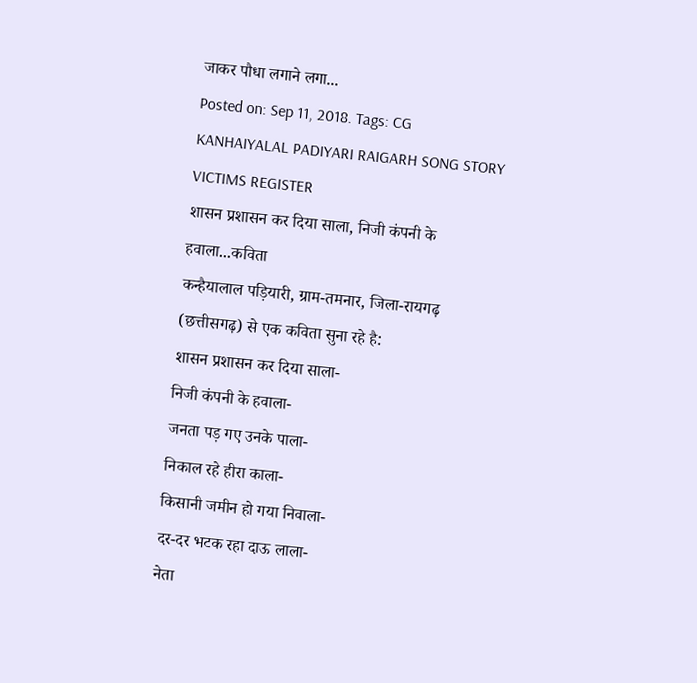जाकर पौधा लगाने लगा...
Posted on: Sep 11, 2018. Tags: CG KANHAIYALAL PADIYARI RAIGARH SONG STORY VICTIMS REGISTER
शासन प्रशासन कर दिया साला, निजी कंपनी के हवाला...कविता
कन्हैयालाल पड़ियारी, ग्राम-तमनार, जिला-रायगढ़ (छत्तीसगढ़) से एक कविता सुना रहे है:
शासन प्रशासन कर दिया साला-
निजी कंपनी के हवाला-
जनता पड़ गए उनके पाला-
निकाल रहे हीरा काला-
किसानी जमीन हो गया निवाला-
दर-दर भटक रहा दाऊ लाला-
नेता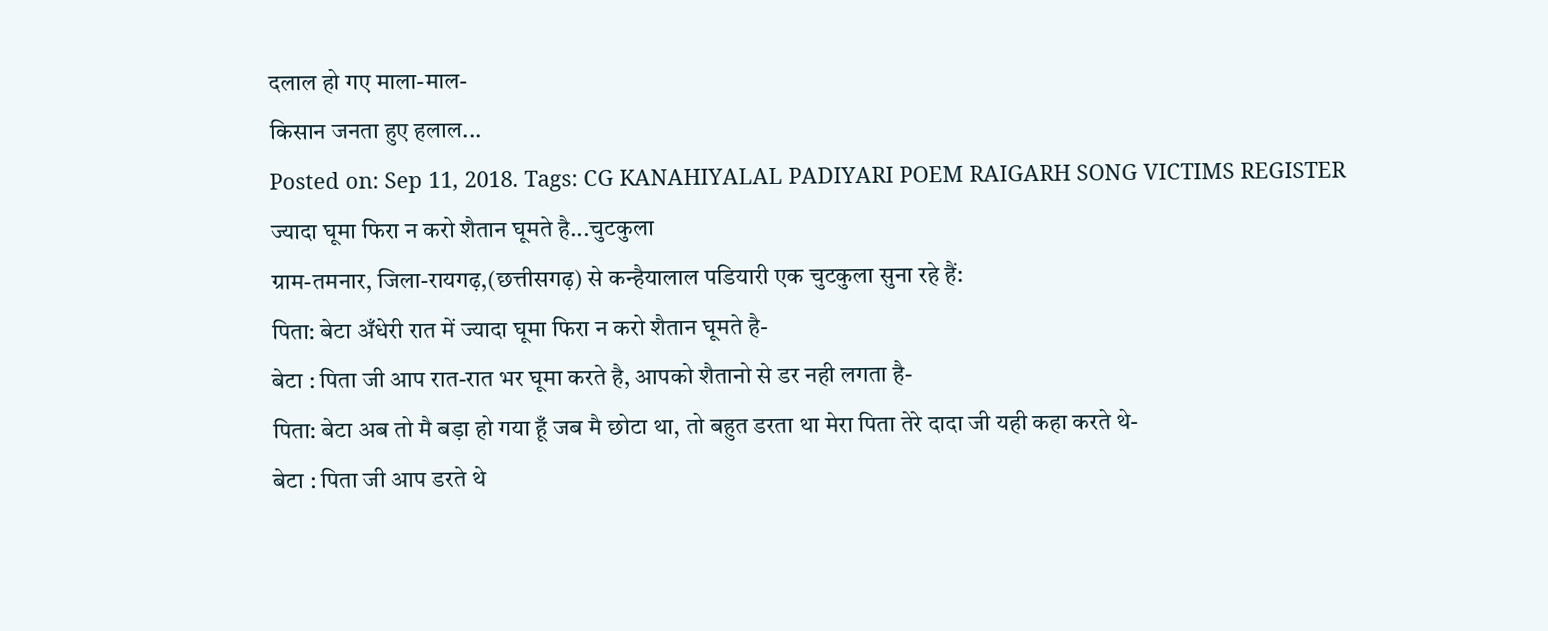दलाल हो गए माला-माल-
किसान जनता हुए हलाल...
Posted on: Sep 11, 2018. Tags: CG KANAHIYALAL PADIYARI POEM RAIGARH SONG VICTIMS REGISTER
ज्यादा घूमा फिरा न करो शैतान घूमते है...चुटकुला
ग्राम-तमनार, जिला-रायगढ़,(छत्तीसगढ़) से कन्हैयालाल पडियारी एक चुटकुला सुना रहे हैं:
पिता: बेटा अँधेरी रात में ज्यादा घूमा फिरा न करो शैतान घूमते है-
बेटा : पिता जी आप रात-रात भर घूमा करते है, आपको शैतानो से डर नही लगता है-
पिता: बेटा अब तो मै बड़ा हो गया हूँ जब मै छोटा था, तो बहुत डरता था मेरा पिता तेरे दादा जी यही कहा करते थे-
बेटा : पिता जी आप डरते थे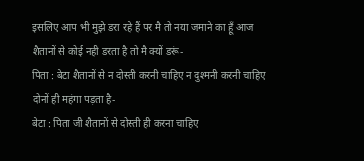इसलिए आप भी मुझे डरा रहे हैं पर मै तो नया जमाने का हूँ आज शैतानों से कोई नही डरता है तो मै क्यों डरूं-
पिता : बेटा शैतानों से न दोस्ती करनी चाहिए न दुश्मनी करनी चाहिए दोनों ही महंगा पड़ता है-
बेटा : पिता जी शैतानों से दोस्ती ही करना चाहिए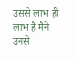उससे लाभ ही लाभ है मैने उनसे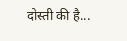दोस्ती की है...